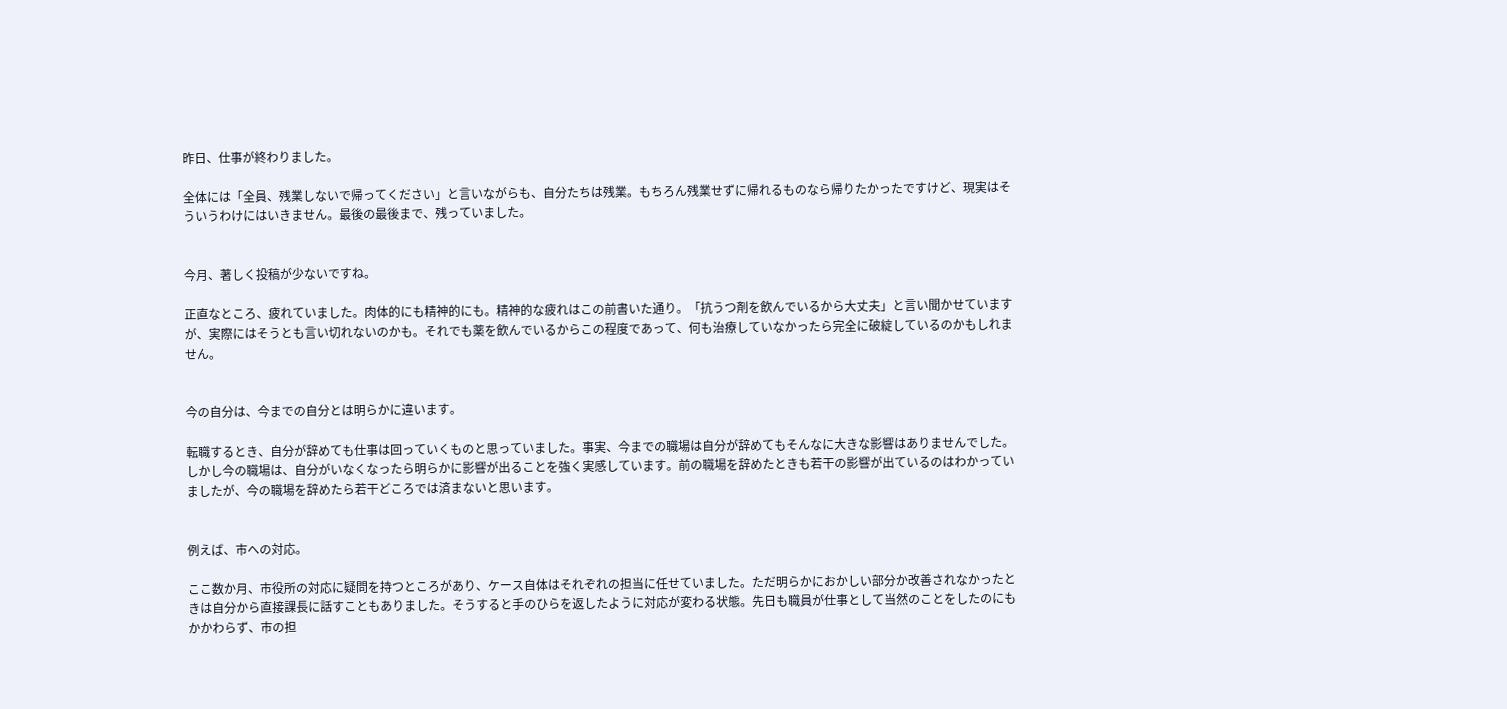昨日、仕事が終わりました。

全体には「全員、残業しないで帰ってください」と言いながらも、自分たちは残業。もちろん残業せずに帰れるものなら帰りたかったですけど、現実はそういうわけにはいきません。最後の最後まで、残っていました。


今月、著しく投稿が少ないですね。

正直なところ、疲れていました。肉体的にも精神的にも。精神的な疲れはこの前書いた通り。「抗うつ剤を飲んでいるから大丈夫」と言い聞かせていますが、実際にはそうとも言い切れないのかも。それでも薬を飲んでいるからこの程度であって、何も治療していなかったら完全に破綻しているのかもしれません。


今の自分は、今までの自分とは明らかに違います。

転職するとき、自分が辞めても仕事は回っていくものと思っていました。事実、今までの職場は自分が辞めてもそんなに大きな影響はありませんでした。しかし今の職場は、自分がいなくなったら明らかに影響が出ることを強く実感しています。前の職場を辞めたときも若干の影響が出ているのはわかっていましたが、今の職場を辞めたら若干どころでは済まないと思います。


例えば、市への対応。

ここ数か月、市役所の対応に疑問を持つところがあり、ケース自体はそれぞれの担当に任せていました。ただ明らかにおかしい部分か改善されなかったときは自分から直接課長に話すこともありました。そうすると手のひらを返したように対応が変わる状態。先日も職員が仕事として当然のことをしたのにもかかわらず、市の担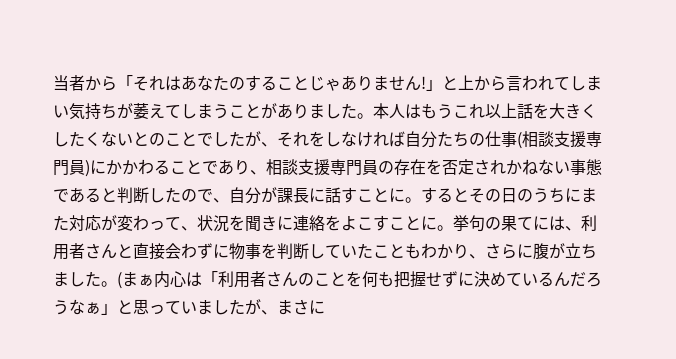当者から「それはあなたのすることじゃありません!」と上から言われてしまい気持ちが萎えてしまうことがありました。本人はもうこれ以上話を大きくしたくないとのことでしたが、それをしなければ自分たちの仕事(相談支援専門員)にかかわることであり、相談支援専門員の存在を否定されかねない事態であると判断したので、自分が課長に話すことに。するとその日のうちにまた対応が変わって、状況を聞きに連絡をよこすことに。挙句の果てには、利用者さんと直接会わずに物事を判断していたこともわかり、さらに腹が立ちました。(まぁ内心は「利用者さんのことを何も把握せずに決めているんだろうなぁ」と思っていましたが、まさに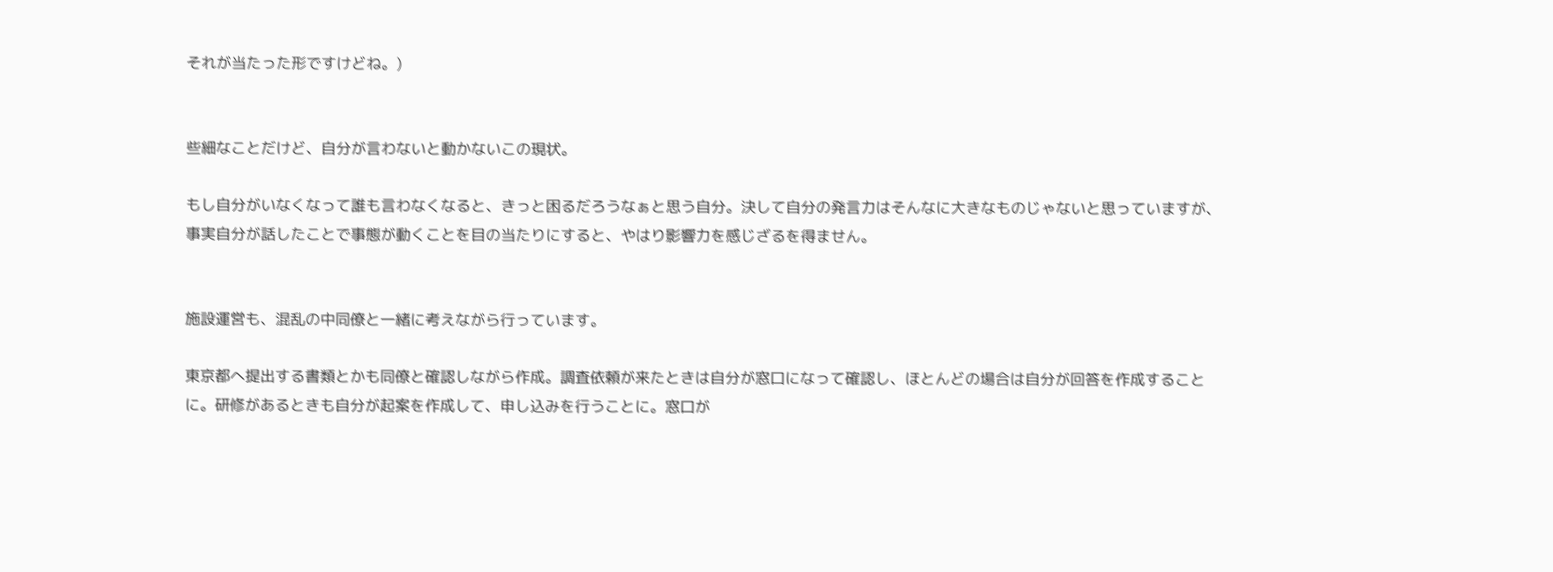それが当たった形ですけどね。)


些細なことだけど、自分が言わないと動かないこの現状。

もし自分がいなくなって誰も言わなくなると、きっと困るだろうなぁと思う自分。決して自分の発言力はそんなに大きなものじゃないと思っていますが、事実自分が話したことで事態が動くことを目の当たりにすると、やはり影響力を感じざるを得ません。


施設運営も、混乱の中同僚と一緒に考えながら行っています。

東京都へ提出する書類とかも同僚と確認しながら作成。調査依頼が来たときは自分が窓口になって確認し、ほとんどの場合は自分が回答を作成することに。研修があるときも自分が起案を作成して、申し込みを行うことに。窓口が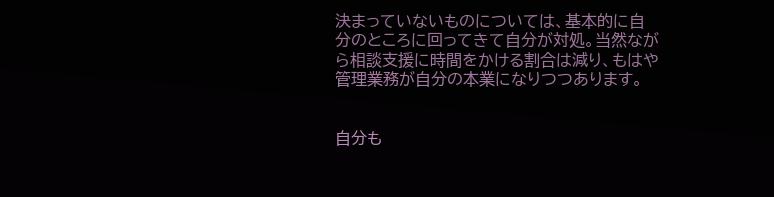決まっていないものについては、基本的に自分のところに回ってきて自分が対処。当然ながら相談支援に時間をかける割合は減り、もはや管理業務が自分の本業になりつつあります。


自分も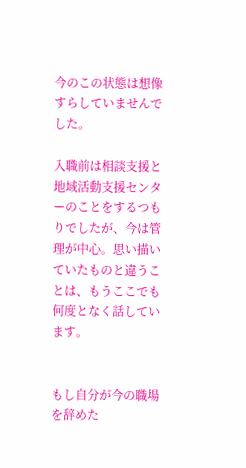今のこの状態は想像すらしていませんでした。

入職前は相談支援と地域活動支援センターのことをするつもりでしたが、今は管理が中心。思い描いていたものと違うことは、もうここでも何度となく話しています。


もし自分が今の職場を辞めた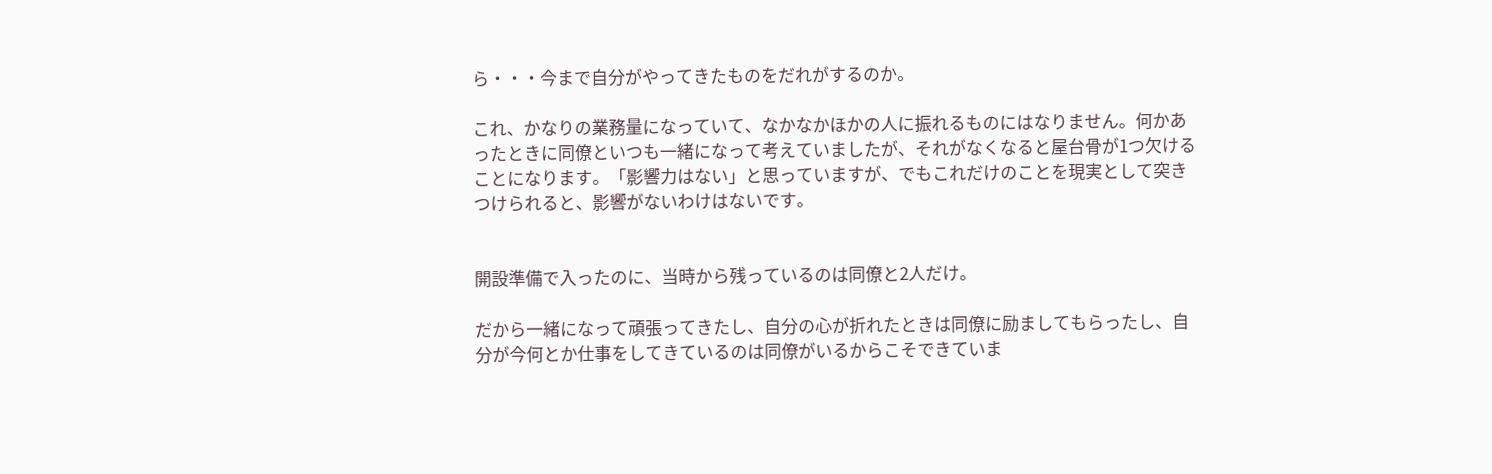ら・・・今まで自分がやってきたものをだれがするのか。

これ、かなりの業務量になっていて、なかなかほかの人に振れるものにはなりません。何かあったときに同僚といつも一緒になって考えていましたが、それがなくなると屋台骨が1つ欠けることになります。「影響力はない」と思っていますが、でもこれだけのことを現実として突きつけられると、影響がないわけはないです。


開設準備で入ったのに、当時から残っているのは同僚と2人だけ。

だから一緒になって頑張ってきたし、自分の心が折れたときは同僚に励ましてもらったし、自分が今何とか仕事をしてきているのは同僚がいるからこそできていま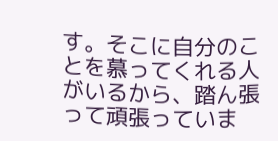す。そこに自分のことを慕ってくれる人がいるから、踏ん張って頑張っていま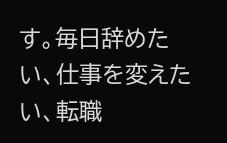す。毎日辞めたい、仕事を変えたい、転職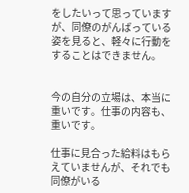をしたいって思っていますが、同僚のがんばっている姿を見ると、軽々に行動をすることはできません。


今の自分の立場は、本当に重いです。仕事の内容も、重いです。

仕事に見合った給料はもらえていませんが、それでも同僚がいる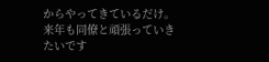からやってきているだけ。来年も同僚と頑張っていきたいです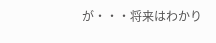が・・・将来はわかり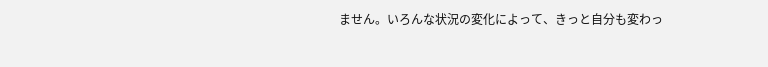ません。いろんな状況の変化によって、きっと自分も変わっ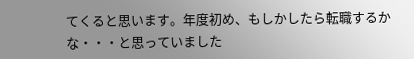てくると思います。年度初め、もしかしたら転職するかな・・・と思っていました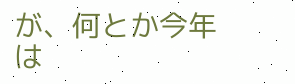が、何とか今年は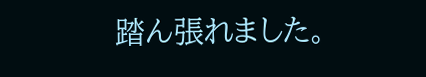踏ん張れました。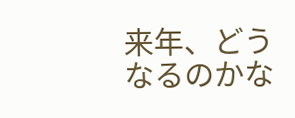来年、どうなるのかな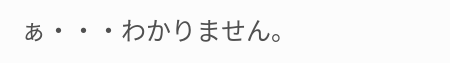ぁ・・・わかりません。